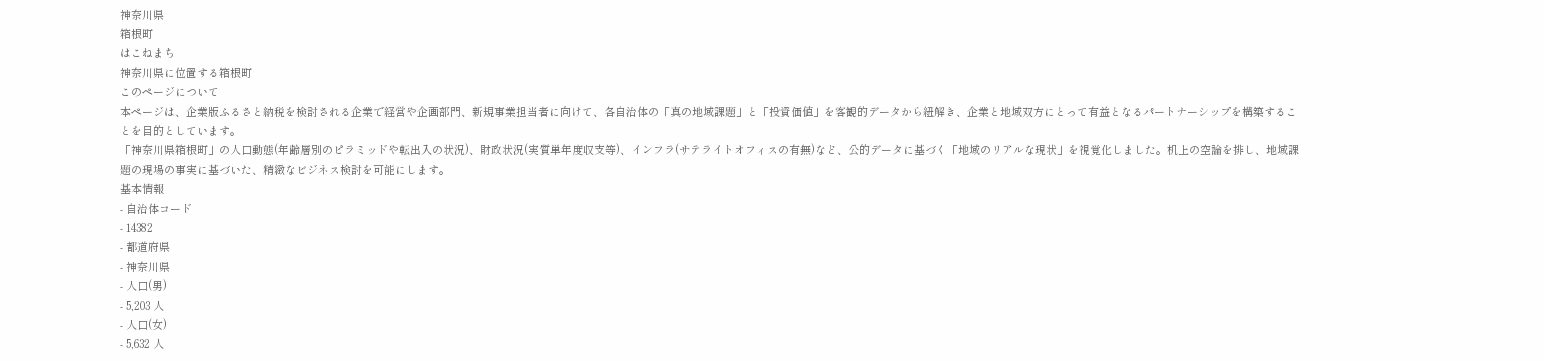神奈川県
箱根町
はこねまち
神奈川県に位置する箱根町
このページについて
本ページは、企業版ふるさと納税を検討される企業で経営や企画部門、新規事業担当者に向けて、各自治体の「真の地域課題」と「投資価値」を客観的データから紐解き、企業と地域双方にとって有益となるパートナーシップを構築することを目的としています。
「神奈川県箱根町」の人口動態(年齢層別のピラミッドや転出入の状況)、財政状況(実質単年度収支等)、インフラ(サテライトオフィスの有無)など、公的データに基づく「地域のリアルな現状」を視覚化しました。机上の空論を排し、地域課題の現場の事実に基づいた、精緻なビジネス検討を可能にします。
基本情報
- 自治体コード
- 14382
- 都道府県
- 神奈川県
- 人口(男)
- 5,203 人
- 人口(女)
- 5,632 人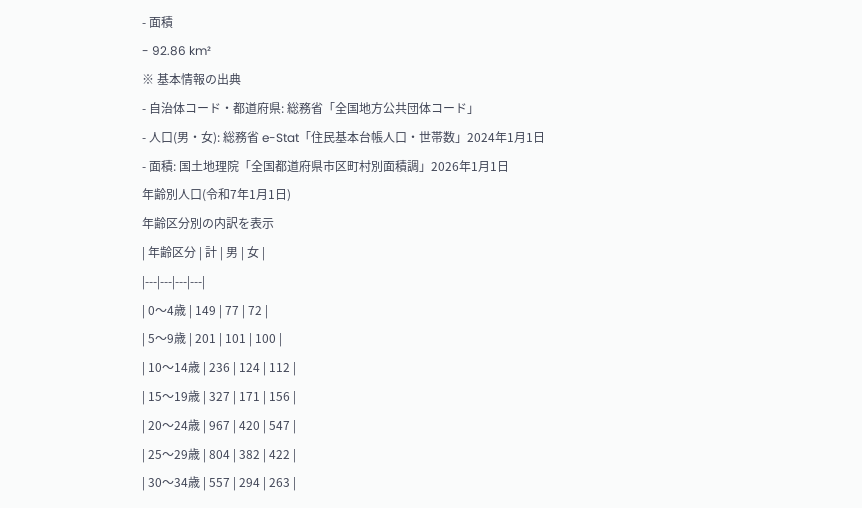- 面積
- 92.86 km²
※ 基本情報の出典
- 自治体コード・都道府県: 総務省「全国地方公共団体コード」
- 人口(男・女): 総務省 e-Stat「住民基本台帳人口・世帯数」2024年1月1日
- 面積: 国土地理院「全国都道府県市区町村別面積調」2026年1月1日
年齢別人口(令和7年1月1日)
年齢区分別の内訳を表示
| 年齢区分 | 計 | 男 | 女 |
|---|---|---|---|
| 0〜4歳 | 149 | 77 | 72 |
| 5〜9歳 | 201 | 101 | 100 |
| 10〜14歳 | 236 | 124 | 112 |
| 15〜19歳 | 327 | 171 | 156 |
| 20〜24歳 | 967 | 420 | 547 |
| 25〜29歳 | 804 | 382 | 422 |
| 30〜34歳 | 557 | 294 | 263 |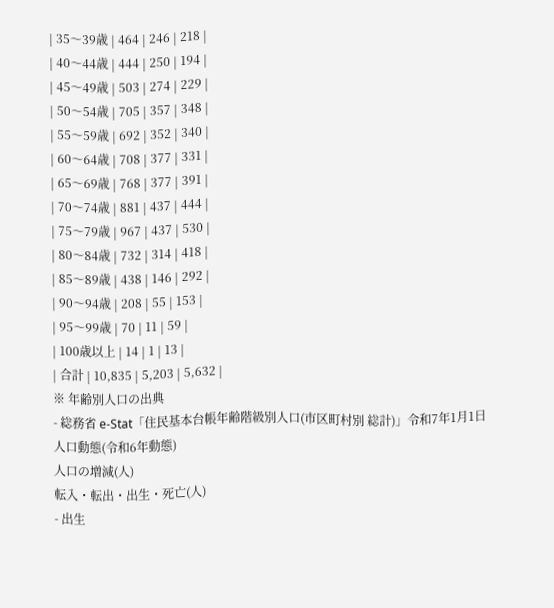| 35〜39歳 | 464 | 246 | 218 |
| 40〜44歳 | 444 | 250 | 194 |
| 45〜49歳 | 503 | 274 | 229 |
| 50〜54歳 | 705 | 357 | 348 |
| 55〜59歳 | 692 | 352 | 340 |
| 60〜64歳 | 708 | 377 | 331 |
| 65〜69歳 | 768 | 377 | 391 |
| 70〜74歳 | 881 | 437 | 444 |
| 75〜79歳 | 967 | 437 | 530 |
| 80〜84歳 | 732 | 314 | 418 |
| 85〜89歳 | 438 | 146 | 292 |
| 90〜94歳 | 208 | 55 | 153 |
| 95〜99歳 | 70 | 11 | 59 |
| 100歳以上 | 14 | 1 | 13 |
| 合計 | 10,835 | 5,203 | 5,632 |
※ 年齢別人口の出典
- 総務省 e-Stat「住民基本台帳年齢階級別人口(市区町村別 総計)」令和7年1月1日
人口動態(令和6年動態)
人口の増減(人)
転入・転出・出生・死亡(人)
- 出生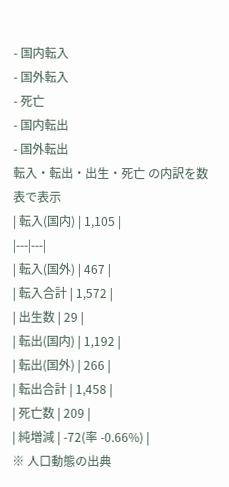- 国内転入
- 国外転入
- 死亡
- 国内転出
- 国外転出
転入・転出・出生・死亡 の内訳を数表で表示
| 転入(国内) | 1,105 |
|---|---|
| 転入(国外) | 467 |
| 転入合計 | 1,572 |
| 出生数 | 29 |
| 転出(国内) | 1,192 |
| 転出(国外) | 266 |
| 転出合計 | 1,458 |
| 死亡数 | 209 |
| 純増減 | -72(率 -0.66%) |
※ 人口動態の出典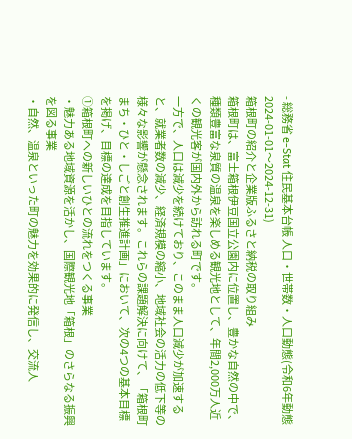- 総務省 e-Stat 住民基本台帳 人口・世帯数・人口動態(令和6年動態2024-01-01〜2024-12-31)
箱根町の紹介と企業版ふるさと納税の取り組み
箱根町は、富士箱根伊豆国立公園内に位置し、豊かな自然の中で、種類豊富な泉質の温泉を楽しめる観光地として、年間2,000万人近くの観光客が国内外から訪れる町です。
一方で、人口は減少を続けており、このまま人口減少が加速すると、就業者数の減少、経済規模の縮小、地域社会の活力の低下等の様々な影響が懸念されます。これらの課題解決に向けて、「箱根町まち・ひと・しごと創生推進計画」において、次の4つの基本目標を掲げ、目標の達成を目指しています。
①箱根町への新しいひとの流れをつくる事業
・魅力ある地域資源を活かし、国際観光地「箱根」のさらなる振興を図る事業
・自然、温泉といった町の魅力を効果的に発信し、交流人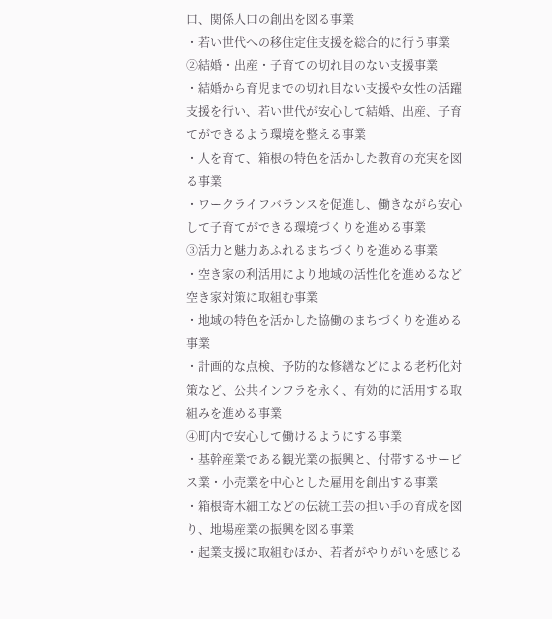口、関係人口の創出を図る事業
・若い世代への移住定住支援を総合的に行う事業
②結婚・出産・子育ての切れ目のない支援事業
・結婚から育児までの切れ目ない支援や女性の活躍支援を行い、若い世代が安心して結婚、出産、子育てができるよう環境を整える事業
・人を育て、箱根の特色を活かした教育の充実を図る事業
・ワークライフバランスを促進し、働きながら安心して子育てができる環境づくりを進める事業
③活力と魅力あふれるまちづくりを進める事業
・空き家の利活用により地域の活性化を進めるなど空き家対策に取組む事業
・地域の特色を活かした協働のまちづくりを進める事業
・計画的な点検、予防的な修繕などによる老朽化対策など、公共インフラを永く、有効的に活用する取組みを進める事業
④町内で安心して働けるようにする事業
・基幹産業である観光業の振興と、付帯するサービス業・小売業を中心とした雇用を創出する事業
・箱根寄木細工などの伝統工芸の担い手の育成を図り、地場産業の振興を図る事業
・起業支援に取組むほか、若者がやりがいを感じる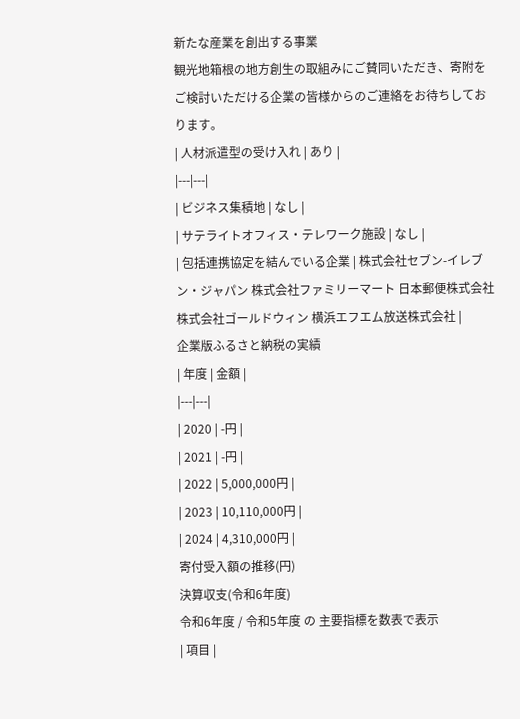新たな産業を創出する事業
観光地箱根の地方創生の取組みにご賛同いただき、寄附をご検討いただける企業の皆様からのご連絡をお待ちしております。
| 人材派遣型の受け入れ | あり |
|---|---|
| ビジネス集積地 | なし |
| サテライトオフィス・テレワーク施設 | なし |
| 包括連携協定を結んでいる企業 | 株式会社セブン-イレブン・ジャパン 株式会社ファミリーマート 日本郵便株式会社 株式会社ゴールドウィン 横浜エフエム放送株式会社 |
企業版ふるさと納税の実績
| 年度 | 金額 |
|---|---|
| 2020 | -円 |
| 2021 | -円 |
| 2022 | 5,000,000円 |
| 2023 | 10,110,000円 |
| 2024 | 4,310,000円 |
寄付受入額の推移(円)
決算収支(令和6年度)
令和6年度 / 令和5年度 の 主要指標を数表で表示
| 項目 |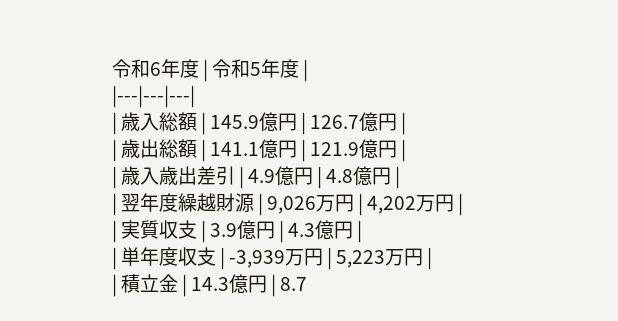令和6年度 | 令和5年度 |
|---|---|---|
| 歳入総額 | 145.9億円 | 126.7億円 |
| 歳出総額 | 141.1億円 | 121.9億円 |
| 歳入歳出差引 | 4.9億円 | 4.8億円 |
| 翌年度繰越財源 | 9,026万円 | 4,202万円 |
| 実質収支 | 3.9億円 | 4.3億円 |
| 単年度収支 | -3,939万円 | 5,223万円 |
| 積立金 | 14.3億円 | 8.7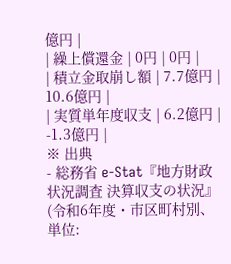億円 |
| 繰上償還金 | 0円 | 0円 |
| 積立金取崩し額 | 7.7億円 | 10.6億円 |
| 実質単年度収支 | 6.2億円 | -1.3億円 |
※ 出典
- 総務省 e-Stat『地方財政状況調査 決算収支の状況』(令和6年度・市区町村別、単位: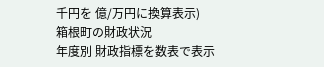千円を 億/万円に換算表示)
箱根町の財政状況
年度別 財政指標を数表で表示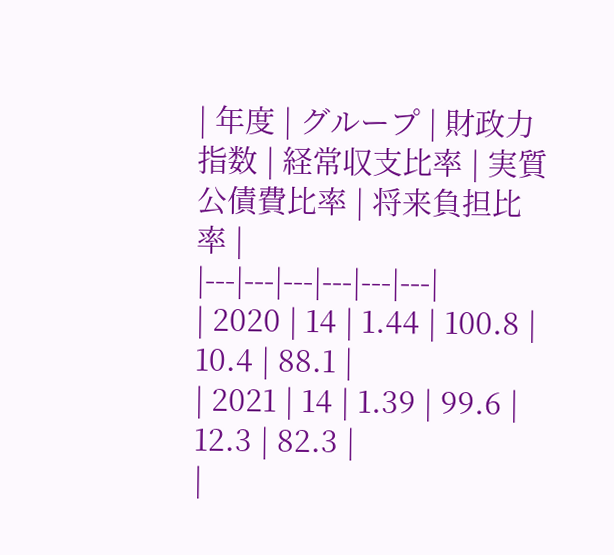| 年度 | グループ | 財政力指数 | 経常収支比率 | 実質公債費比率 | 将来負担比率 |
|---|---|---|---|---|---|
| 2020 | 14 | 1.44 | 100.8 | 10.4 | 88.1 |
| 2021 | 14 | 1.39 | 99.6 | 12.3 | 82.3 |
|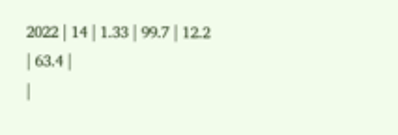2022 | 14 | 1.33 | 99.7 | 12.2 | 63.4 |
|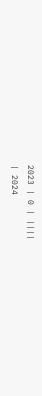2023 | 0 | ||||
| 2024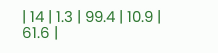| 14 | 1.3 | 99.4 | 10.9 | 61.6 |